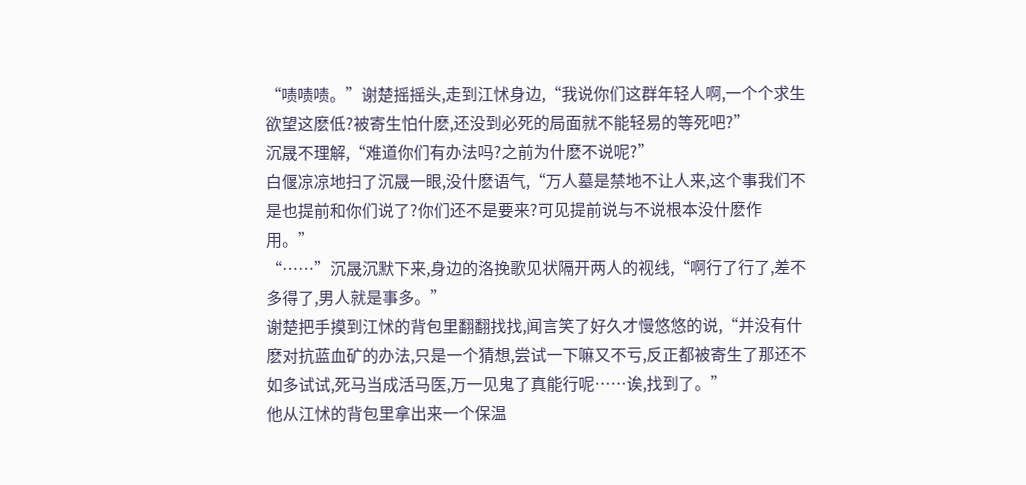“啧啧啧。”谢楚摇摇头,走到江怵身边,“我说你们这群年轻人啊,一个个求生欲望这麽低?被寄生怕什麽,还没到必死的局面就不能轻易的等死吧?”
沉晟不理解,“难道你们有办法吗?之前为什麽不说呢?”
白偃凉凉地扫了沉晟一眼,没什麽语气,“万人墓是禁地不让人来,这个事我们不是也提前和你们说了?你们还不是要来?可见提前说与不说根本没什麽作用。”
“……”沉晟沉默下来,身边的洛挽歌见状隔开两人的视线,“啊行了行了,差不多得了,男人就是事多。”
谢楚把手摸到江怵的背包里翻翻找找,闻言笑了好久才慢悠悠的说,“并没有什麽对抗蓝血矿的办法,只是一个猜想,尝试一下嘛又不亏,反正都被寄生了那还不如多试试,死马当成活马医,万一见鬼了真能行呢……诶,找到了。”
他从江怵的背包里拿出来一个保温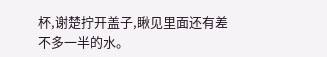杯,谢楚拧开盖子,瞅见里面还有差不多一半的水。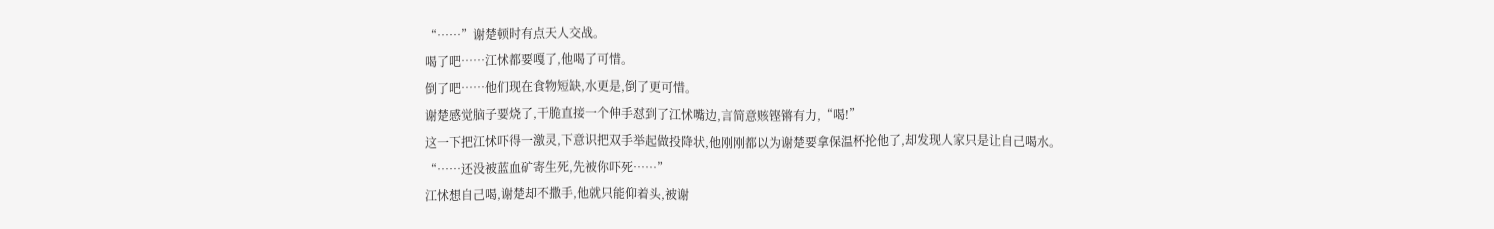“……”谢楚顿时有点天人交战。
喝了吧……江怵都要嘎了,他喝了可惜。
倒了吧……他们现在食物短缺,水更是,倒了更可惜。
谢楚感觉脑子要烧了,干脆直接一个伸手怼到了江怵嘴边,言简意赅铿锵有力,“喝!”
这一下把江怵吓得一激灵,下意识把双手举起做投降状,他刚刚都以为谢楚要拿保温杯抡他了,却发现人家只是让自己喝水。
“……还没被蓝血矿寄生死,先被你吓死……”
江怵想自己喝,谢楚却不撒手,他就只能仰着头,被谢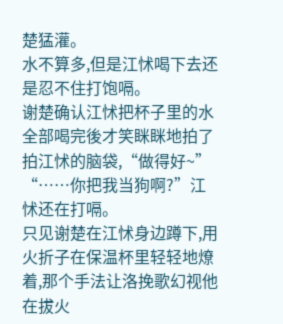楚猛灌。
水不算多,但是江怵喝下去还是忍不住打饱嗝。
谢楚确认江怵把杯子里的水全部喝完後才笑眯眯地拍了拍江怵的脑袋,“做得好~”
“……你把我当狗啊?”江怵还在打嗝。
只见谢楚在江怵身边蹲下,用火折子在保温杯里轻轻地燎着,那个手法让洛挽歌幻视他在拔火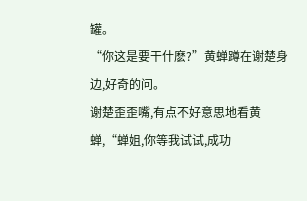罐。
“你这是要干什麽?”黄蝉蹲在谢楚身边,好奇的问。
谢楚歪歪嘴,有点不好意思地看黄蝉,“蝉姐,你等我试试,成功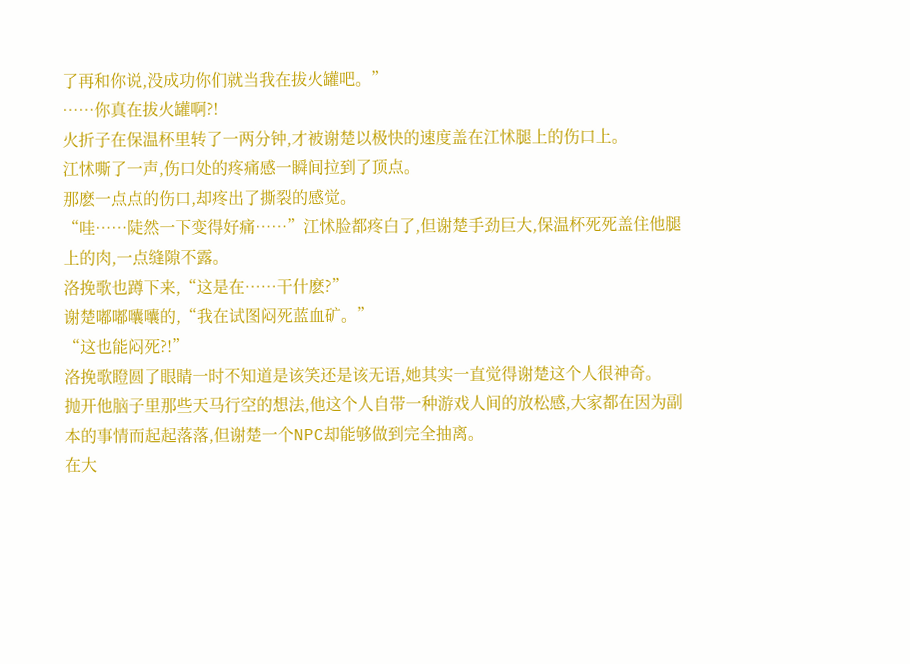了再和你说,没成功你们就当我在拔火罐吧。”
……你真在拔火罐啊?!
火折子在保温杯里转了一两分钟,才被谢楚以极快的速度盖在江怵腿上的伤口上。
江怵嘶了一声,伤口处的疼痛感一瞬间拉到了顶点。
那麽一点点的伤口,却疼出了撕裂的感觉。
“哇……陡然一下变得好痛……”江怵脸都疼白了,但谢楚手劲巨大,保温杯死死盖住他腿上的肉,一点缝隙不露。
洛挽歌也蹲下来,“这是在……干什麽?”
谢楚嘟嘟囔囔的,“我在试图闷死蓝血矿。”
“这也能闷死?!”
洛挽歌瞪圆了眼睛一时不知道是该笑还是该无语,她其实一直觉得谢楚这个人很神奇。
抛开他脑子里那些天马行空的想法,他这个人自带一种游戏人间的放松感,大家都在因为副本的事情而起起落落,但谢楚一个NPC却能够做到完全抽离。
在大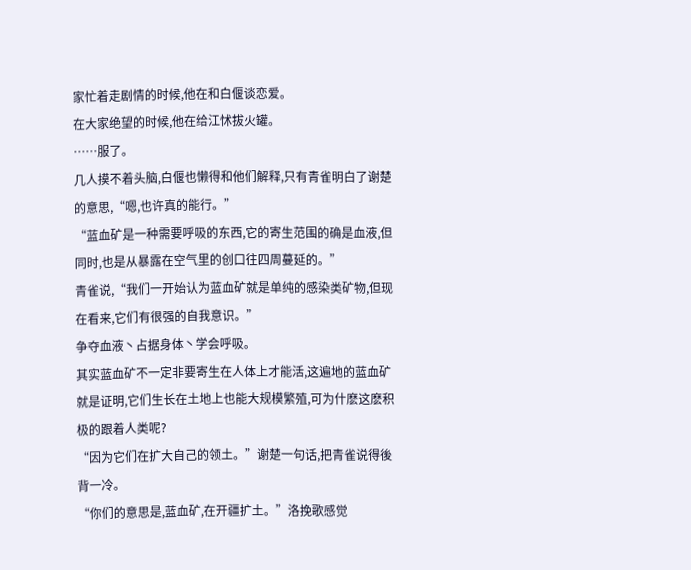家忙着走剧情的时候,他在和白偃谈恋爱。
在大家绝望的时候,他在给江怵拔火罐。
……服了。
几人摸不着头脑,白偃也懒得和他们解释,只有青雀明白了谢楚的意思,“嗯,也许真的能行。”
“蓝血矿是一种需要呼吸的东西,它的寄生范围的确是血液,但同时,也是从暴露在空气里的创口往四周蔓延的。”
青雀说,“我们一开始认为蓝血矿就是单纯的感染类矿物,但现在看来,它们有很强的自我意识。”
争夺血液丶占据身体丶学会呼吸。
其实蓝血矿不一定非要寄生在人体上才能活,这遍地的蓝血矿就是证明,它们生长在土地上也能大规模繁殖,可为什麽这麽积极的跟着人类呢?
“因为它们在扩大自己的领土。”谢楚一句话,把青雀说得後背一冷。
“你们的意思是,蓝血矿,在开疆扩土。”洛挽歌感觉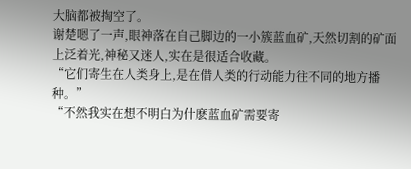大脑都被掏空了。
谢楚嗯了一声,眼神落在自己脚边的一小簇蓝血矿,天然切割的矿面上泛着光,神秘又迷人,实在是很适合收藏。
“它们寄生在人类身上,是在借人类的行动能力往不同的地方播种。”
“不然我实在想不明白为什麽蓝血矿需要寄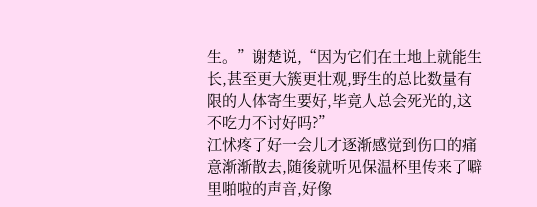生。”谢楚说,“因为它们在土地上就能生长,甚至更大簇更壮观,野生的总比数量有限的人体寄生要好,毕竟人总会死光的,这不吃力不讨好吗?”
江怵疼了好一会儿才逐渐感觉到伤口的痛意渐渐散去,随後就听见保温杯里传来了噼里啪啦的声音,好像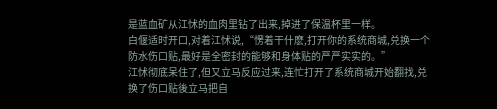是蓝血矿从江怵的血肉里钻了出来,掉进了保温杯里一样。
白偃适时开口,对着江怵说,“愣着干什麽,打开你的系统商城,兑换一个防水伤口贴,最好是全密封的能够和身体贴的严严实实的。”
江怵彻底呆住了,但又立马反应过来,连忙打开了系统商城开始翻找,兑换了伤口贴後立马把自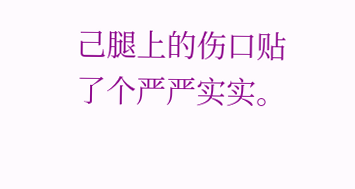己腿上的伤口贴了个严严实实。